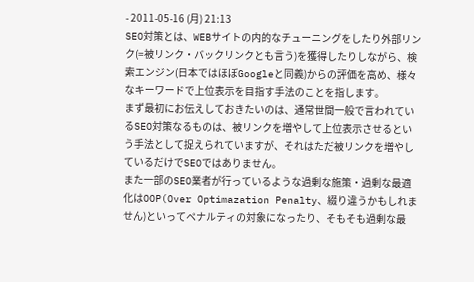- 2011-05-16 (月) 21:13
SEO対策とは、WEBサイトの内的なチューニングをしたり外部リンク(=被リンク・バックリンクとも言う)を獲得したりしながら、検索エンジン(日本ではほぼGoogleと同義)からの評価を高め、様々なキーワードで上位表示を目指す手法のことを指します。
まず最初にお伝えしておきたいのは、通常世間一般で言われているSEO対策なるものは、被リンクを増やして上位表示させるという手法として捉えられていますが、それはただ被リンクを増やしているだけでSEOではありません。
また一部のSEO業者が行っているような過剰な施策・過剰な最適化はOOP(Over Optimazation Penalty、綴り違うかもしれません)といってペナルティの対象になったり、そもそも過剰な最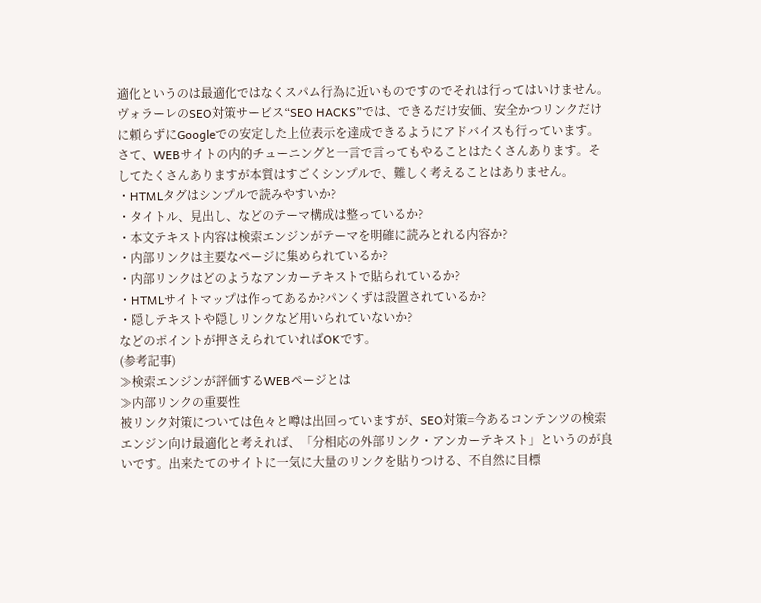適化というのは最適化ではなくスパム行為に近いものですのでそれは行ってはいけません。
ヴォラーレのSEO対策サービス“SEO HACKS”では、できるだけ安価、安全かつリンクだけに頼らずにGoogleでの安定した上位表示を達成できるようにアドバイスも行っています。
さて、WEBサイトの内的チューニングと一言で言ってもやることはたくさんあります。そしてたくさんありますが本質はすごくシンプルで、難しく考えることはありません。
・HTMLタグはシンプルで読みやすいか?
・タイトル、見出し、などのテーマ構成は整っているか?
・本文テキスト内容は検索エンジンがテーマを明確に読みとれる内容か?
・内部リンクは主要なページに集められているか?
・内部リンクはどのようなアンカーテキストで貼られているか?
・HTMLサイトマップは作ってあるか?パンくずは設置されているか?
・隠しテキストや隠しリンクなど用いられていないか?
などのポイントが押さえられていればOKです。
(参考記事)
≫検索エンジンが評価するWEBページとは
≫内部リンクの重要性
被リンク対策については色々と噂は出回っていますが、SEO対策=今あるコンテンツの検索エンジン向け最適化と考えれば、「分相応の外部リンク・アンカーテキスト」というのが良いです。出来たてのサイトに一気に大量のリンクを貼りつける、不自然に目標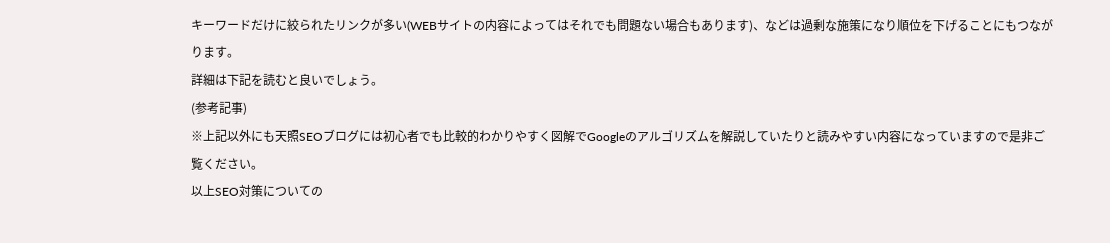キーワードだけに絞られたリンクが多い(WEBサイトの内容によってはそれでも問題ない場合もあります)、などは過剰な施策になり順位を下げることにもつながります。
詳細は下記を読むと良いでしょう。
(参考記事)
※上記以外にも天照SEOブログには初心者でも比較的わかりやすく図解でGoogleのアルゴリズムを解説していたりと読みやすい内容になっていますので是非ご覧ください。
以上SEO対策についての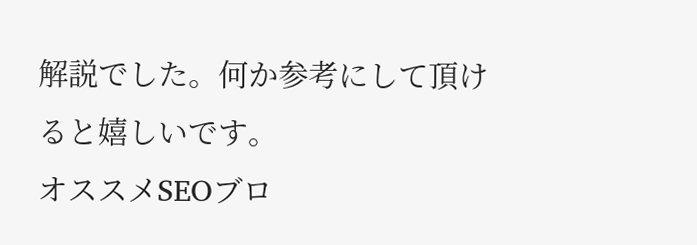解説でした。何か参考にして頂けると嬉しいです。
オススメSEOブロ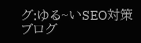グ:ゆる~いSEO対策ブログ